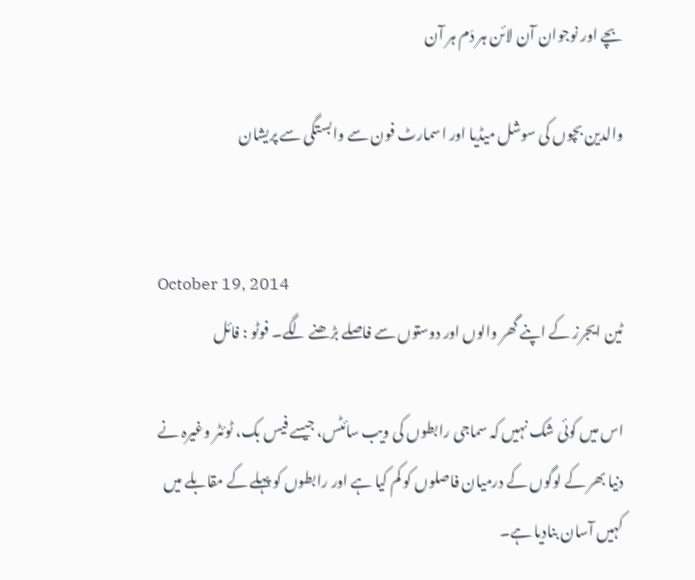بچے اور نوجوان آن لائن ہر دَم ہر آن

والدین بچوں کی سوشل میڈیا اور اسمارٹ فون سے وابستگی سے پریشان


October 19, 2014
ٹین ایجرز کے اپنے گھر والوں اور دوستوں سے فاصلے بڑھنے لگے۔ فوٹو : فائل

اس میں کوئی شک نہیں کہ سماجی رابطوں کی ویب سائٹس، جیسے فیس بک، ٹوئٹر وغیرہ نے دنیا بھر کے لوگوں کے درمیان فاصلوں کو کم کیا ہے اور رابطوں کو پہلے کے مقابلے میں کہیں آسان بنادیا ہے۔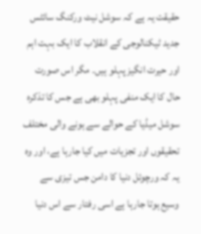حقیقت یہ ہے کہ سوشل نیٹ ورکنگ سائٹس جدید ٹیکنالوجی کے انقلاب کا ایک بہت اہم اور حیرت انگیز پہلو ہیں۔ مگر اس صورت حال کا ایک منفی پہلو بھی ہے جس کا تذکرہ سوشل میڈیا کے حوالے سے ہونے والی مختلف تحقیقوں اور تجزیات میں کیا جارہا ہے، اور وہ یہ کہ ورچوئل دنیا کا دامن جس تیزی سے وسیع ہوتا جارہا ہے اسی رفتار سے اس دنیا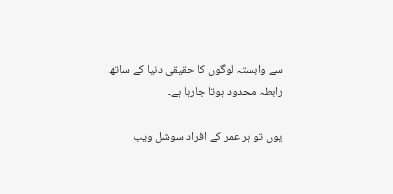سے وابستہ لوگوں کا حقیقی دنیا کے ساتھ رابطہ محدود ہوتا جارہا ہے۔

یوں تو ہر عمر کے افراد سوشل ویب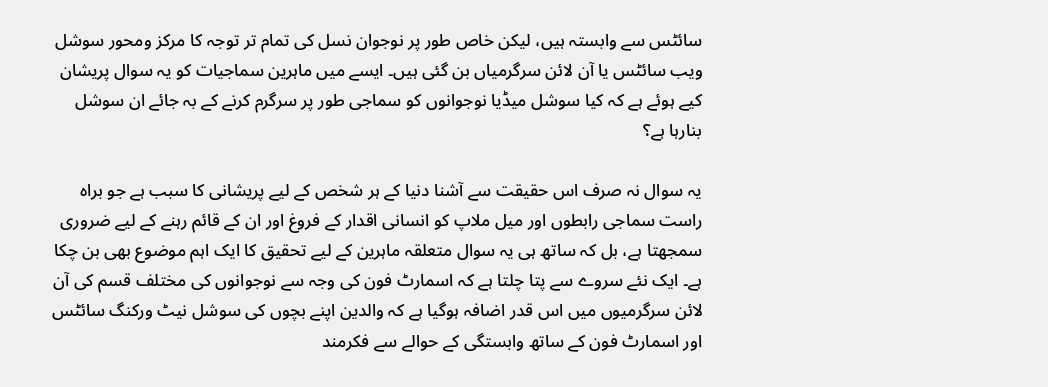سائٹس سے وابستہ ہیں، لیکن خاص طور پر نوجوان نسل کی تمام تر توجہ کا مرکز ومحور سوشل ویب سائٹس یا آن لائن سرگرمیاں بن گئی ہیں۔ ایسے میں ماہرین سماجیات کو یہ سوال پریشان کیے ہوئے ہے کہ کیا سوشل میڈیا نوجوانوں کو سماجی طور پر سرگرم کرنے کے بہ جائے ان سوشل بنارہا ہے؟

یہ سوال نہ صرف اس حقیقت سے آشنا دنیا کے ہر شخص کے لیے پریشانی کا سبب ہے جو براہ راست سماجی رابطوں اور میل ملاپ کو انسانی اقدار کے فروغ اور ان کے قائم رہنے کے لیے ضروری سمجھتا ہے، بل کہ ساتھ ہی یہ سوال متعلقہ ماہرین کے لیے تحقیق کا ایک اہم موضوع بھی بن چکا ہے۔ ایک نئے سروے سے پتا چلتا ہے کہ اسمارٹ فون کی وجہ سے نوجوانوں کی مختلف قسم کی آن لائن سرگرمیوں میں اس قدر اضافہ ہوگیا ہے کہ والدین اپنے بچوں کی سوشل نیٹ ورکنگ سائٹس اور اسمارٹ فون کے ساتھ وابستگی کے حوالے سے فکرمند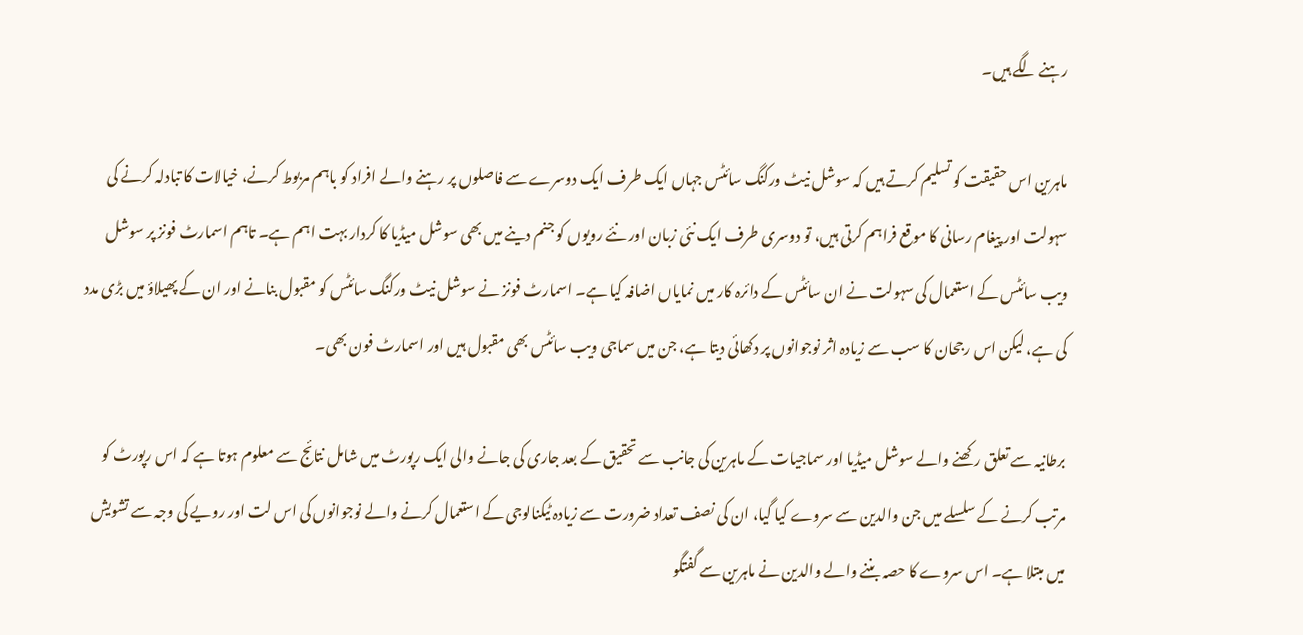رہنے لگے ہیں۔

ماہرین اس حقیقت کو تسلیم کرتے ہیں کہ سوشل نیٹ ورکنگ سائٹس جہاں ایک طرف ایک دوسرے سے فاصلوں پر رہنے والے افراد کو باہم مربوط کرنے، خیالات کا تبادلہ کرنے کی سہولت اور پیغام رسانی کا موقع فراہم کرتی ہیں، تو دوسری طرف ایک نئی زبان اور نئے رویوں کو جنم دینے میں بھی سوشل میڈیا کا کردار بہت اہم ہے۔ تاہم اسمارٹ فونز پر سوشل ویب سائٹس کے استعمال کی سہولت نے ان سائٹس کے دائرہ کار میں نمایاں اضافہ کیا ہے۔ اسمارٹ فونز نے سوشل نیٹ ورکنگ سائٹس کو مقبول بنانے اور ان کے پھیلاؤ میں بڑی مدد کی ہے، لیکن اس رجحان کا سب سے زیادہ اثر نوجوانوں پر دکھائی دیتا ہے، جن میں سماجی ویب سائٹس بھی مقبول ہیں اور اسمارٹ فون بھی۔

برطانیہ سے تعلق رکھنے والے سوشل میڈیا اور سماجیات کے ماہرین کی جانب سے تحقیق کے بعد جاری کی جانے والی ایک رپورٹ میں شامل نتائج سے معلوم ہوتا ہے کہ اس رپورٹ کو مرتب کرنے کے سلسلے میں جن والدین سے سروے کیا گیا، ان کی نصف تعداد ضرورت سے زیادہ ٹیکنالوجی کے استعمال کرنے والے نوجوانوں کی اس لت اور رویے کی وجہ سے تشویش میں مبتلا ہے۔ اس سروے کا حصہ بننے والے والدین نے ماہرین سے گفتگو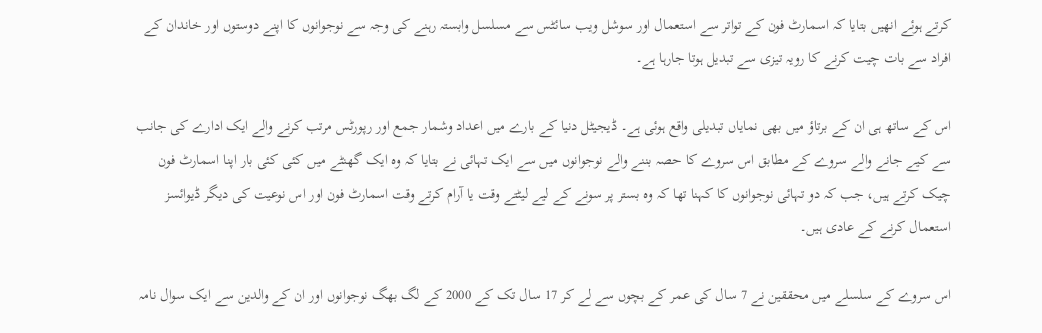کرتے ہوئے انھیں بتایا کہ اسمارٹ فون کے تواتر سے استعمال اور سوشل ویب سائٹس سے مسلسل وابستہ رہنے کی وجہ سے نوجوانوں کا اپنے دوستوں اور خاندان کے افراد سے بات چیت کرنے کا رویہ تیزی سے تبدیل ہوتا جارہا ہے۔

اس کے ساتھ ہی ان کے برتاؤ میں بھی نمایاں تبدیلی واقع ہوئی ہے۔ ڈیجیٹل دنیا کے بارے میں اعداد وشمار جمع اور رپورٹس مرتب کرنے والے ایک ادارے کی جانب سے کیے جانے والے سروے کے مطابق اس سروے کا حصہ بننے والے نوجوانوں میں سے ایک تہائی نے بتایا کہ وہ ایک گھنٹے میں کئی کئی بار اپنا اسمارٹ فون چیک کرتے ہیں، جب کہ دو تہائی نوجوانوں کا کہنا تھا کہ وہ بستر پر سونے کے لیے لیٹتے وقت یا آرام کرتے وقت اسمارٹ فون اور اس نوعیت کی دیگر ڈیوائسز استعمال کرنے کے عادی ہیں۔

اس سروے کے سلسلے میں محققین نے 7 سال کی عمر کے بچوں سے لے کر 17 سال تک کے 2000 کے لگ بھگ نوجوانوں اور ان کے والدین سے ایک سوال نامہ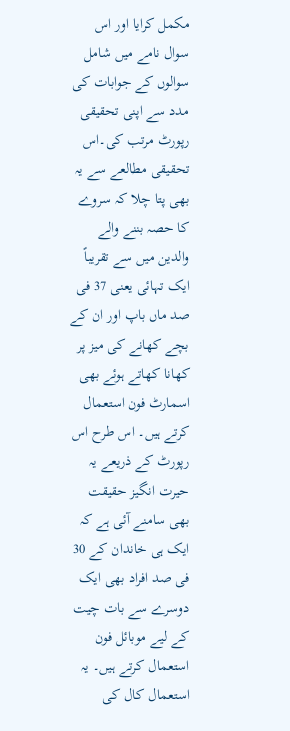مکمل کرایا اور اس سوال نامے میں شامل سوالوں کے جوابات کی مدد سے اپنی تحقیقی رپورٹ مرتب کی۔اس تحقیقی مطالعے سے یہ بھی پتا چلا کہ سروے کا حصہ بننے والے والدین میں سے تقریباً ایک تہائی یعنی 37 فی صد ماں باپ اور ان کے بچے کھانے کی میز پر کھانا کھاتے ہوئے بھی اسمارٹ فون استعمال کرتے ہیں۔ اس طرح اس رپورٹ کے ذریعے یہ حیرت انگیز حقیقت بھی سامنے آئی ہے کہ ایک ہی خاندان کے 30 فی صد افراد بھی ایک دوسرے سے بات چیت کے لیے موبائل فون استعمال کرتے ہیں۔ یہ استعمال کال کی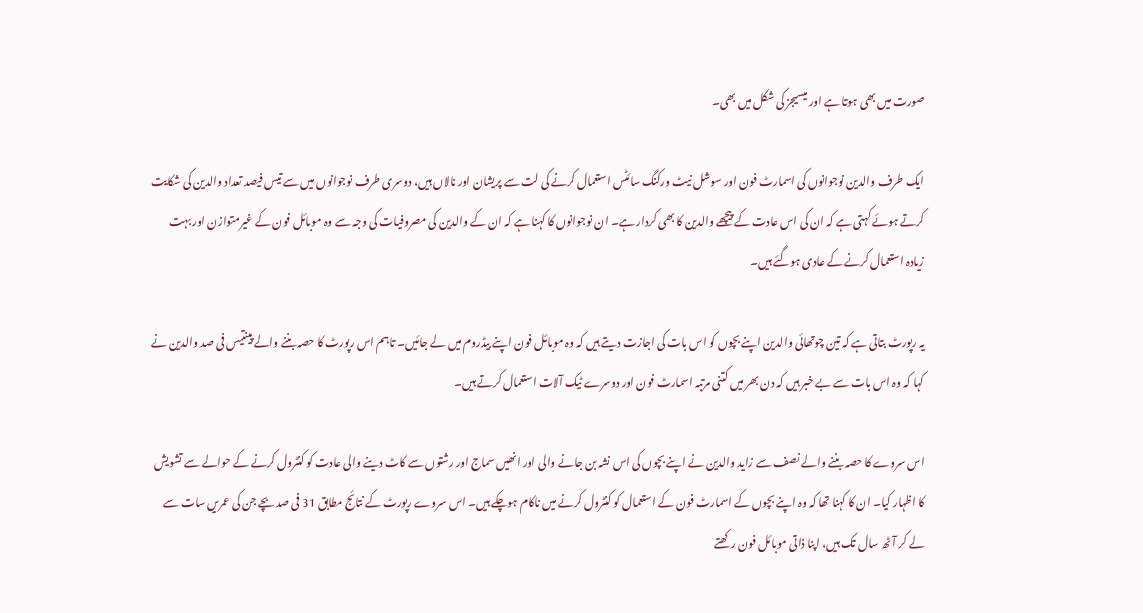صورت میں بھی ہوتا ہے اور میسیجز کی شکل میں بھی۔

ایک طرف والدین نوجوانوں کی اسمارٹ فون اور سوشل نیٹ ورکنگ سائٹس استعمال کرنے کی لت سے پریشان اور نالاں ہیں، دوسری طرف نوجوانوں میں سے تیس فیصد تعداد والدین کی شکایت کرتے ہوئے کہتی ہے کہ ان کی اس عادت کے پیچھے والدین کا بھی کردار ہے۔ ان نوجوانوں کا کہنا ہے کہ ان کے والدین کی مصروفیات کی وجہ سے وہ موبائل فون کے غیرمتوازن اور بہت زیادہ استعمال کرنے کے عادی ہوگئے ہیں۔

یہ رپورٹ بتاتی ہے کہ تین چوتھائی والدین اپنے بچوں کو اس بات کی اجازت دیتے ہیں کہ وہ موبائل فون اپنے بیڈروم میں لے جائیں۔ تاہم اس رپورٹ کا حصہ بننے والے پینتیس فی صد والدین نے کہا کہ وہ اس بات سے بے خبر ہیں کہ دن بھر میں کتنی مرتبہ اسمارٹ فون اور دوسرے ٹیک آلات استعمال کرتے ہیں۔

اس سروے کا حصہ بننے والے نصف سے زاید والدین نے اپنے بچوں کی اس نشہ بن جانے والی اور انھیں سماج اور رشتوں سے کاٹ دینے والی عادت کو کنٹرول کرنے کے حوالے سے تشویش کا اظہار کیا۔ ان کا کہنا تھا کہ وہ اپنے بچوں کے اسمارٹ فون کے استعمال کو کنٹرول کرنے میں ناکام ہوچکے ہیں۔ اس سروے رپورٹ کے نتائج مطابق 31 فی صد بچے جن کی عمریں سات سے لے کر آٹھ سال تک ہیں، اپنا ذاتی موبائل فون رکھتے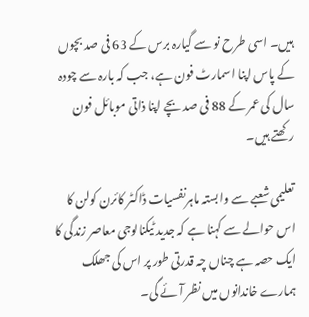ہیں۔ اسی طرح نو سے گیارہ برس کے 63 فی صد بچوں کے پاس اپنا اسمارٹ فون ہے، جب کہ بارہ سے چودہ سال کی عمر کے 88 فی صد بچے اپنا ذاتی موبائل فون رکھتے ہیں۔

تعلیمی شعبے سے وابستہ ماہرنفسیات ڈاکٹر کائرن کولن کا اس حوالے سے کہنا ہے کہ جدید ٹیکنالوجی معاصر زندگی کا ایک حصہ ہے چناں چہ قدرتی طور پر اس کی جھلک ہمارے خاندانوں میں نظر آئے گی۔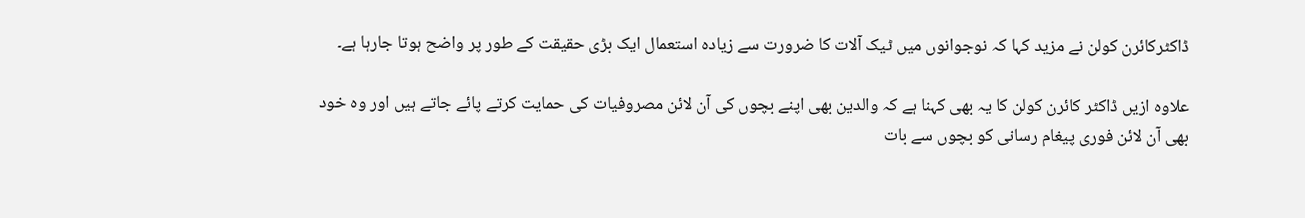ڈاکٹرکائرن کولن نے مزید کہا کہ نوجوانوں میں ٹیک آلات کا ضرورت سے زیادہ استعمال ایک بڑی حقیقت کے طور پر واضح ہوتا جارہا ہے۔

علاوہ ازیں ڈاکٹر کائرن کولن کا یہ بھی کہنا ہے کہ والدین بھی اپنے بچوں کی آن لائن مصروفیات کی حمایت کرتے پائے جاتے ہیں اور وہ خود بھی آن لائن فوری پیغام رسانی کو بچوں سے بات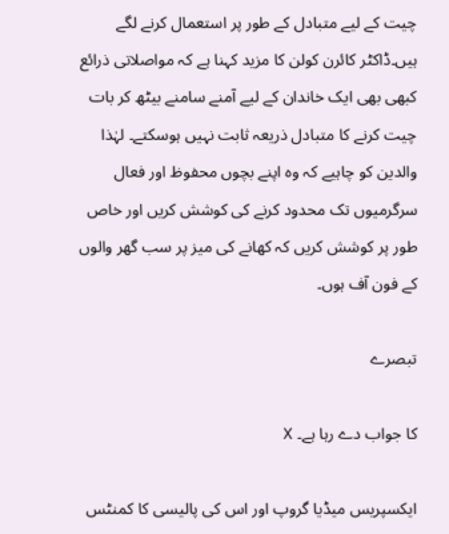چیت کے لیے متبادل کے طور پر استعمال کرنے لگے ہیں۔ڈاکٹر کائرن کولن کا مزید کہنا ہے کہ مواصلاتی ذرائع کبھی بھی ایک خاندان کے لیے آمنے سامنے بیٹھ کر بات چیت کرنے کا متبادل ذریعہ ثابت نہیں ہوسکتے۔ لہٰذا والدین کو چاہیے کہ وہ اپنے بچوں محفوظ اور فعال سرگرمیوں تک محدود کرنے کی کوشش کریں اور خاص طور پر کوشش کریں کہ کھانے کی میز پر سب گھر والوں کے فون آف ہوں۔

تبصرے

کا جواب دے رہا ہے۔ X

ایکسپریس میڈیا گروپ اور اس کی پالیسی کا کمنٹس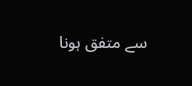سے متفق ہونا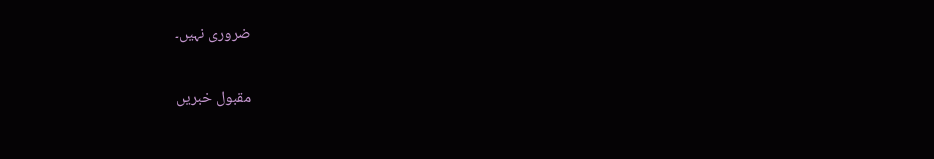ضروری نہیں۔

مقبول خبریں